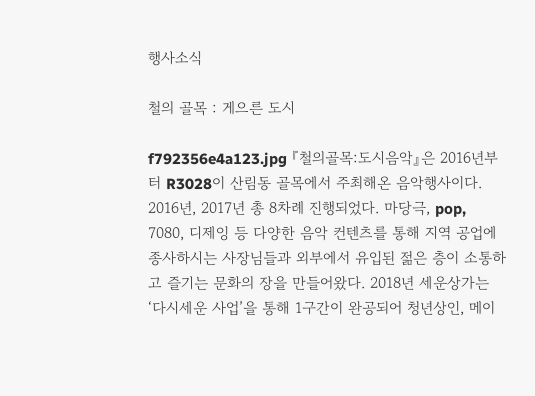행사소식

철의 골목 : 게으른 도시

f792356e4a123.jpg 『철의골목:도시음악』은 2016년부터 R3028이 산림동 골목에서 주최해온 음악행사이다. 2016년, 2017년 총 8차례 진행되었다. 마당극, pop, 7080, 디제잉 등 다양한 음악 컨텐츠를 통해 지역 공업에 종사하시는 사장님들과 외부에서 유입된 젊은 층이 소통하고 즐기는 문화의 장을 만들어왔다. 2018년 세운상가는 ‘다시세운 사업’을 통해 1구간이 완공되어 청년상인, 메이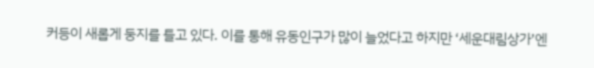커등이 새롭게 둥지를 틀고 있다. 이를 통해 유동인구가 많이 늘었다고 하지만 ‘세운대림상가’엔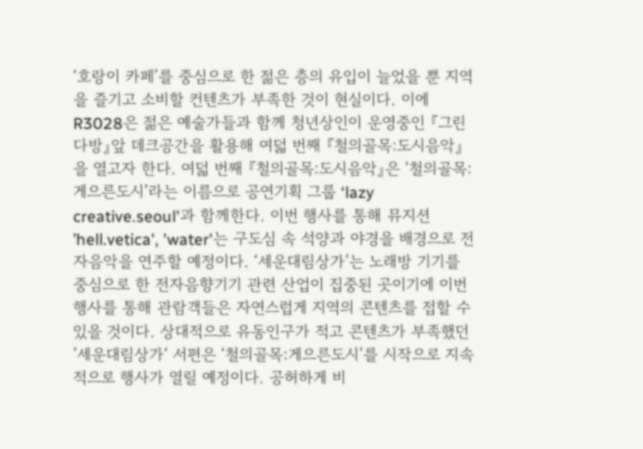‘호랑이 카페’를 중심으로 한 젊은 층의 유입이 늘었을 뿐 지역을 즐기고 소비할 컨텐츠가 부족한 것이 현실이다. 이에 R3028은 젊은 예술가들과 함께 청년상인이 운영중인 『그린다방』앞 데크공간을 활용해 여덟 번째 『철의골목:도시음악』을 열고자 한다. 여덟 번째 『철의골목:도시음악』은 ‘철의골목:게으른도시’라는 이름으로 공연기획 그룹 ‘lazy creative.seoul'과 함께한다. 이번 행사를 통해 뮤지션 ’hell.vetica', 'water'는 구도심 속 석양과 야경을 배경으로 전자음악을 연주할 예정이다. ‘세운대림상가’는 노래방 기기를 중심으로 한 전자음향기기 관련 산업이 집중된 곳이기에 이번 행사를 통해 관람객들은 자연스럽게 지역의 콘텐츠를 접할 수 있을 것이다. 상대적으로 유동인구가 적고 콘텐츠가 부족했던 ’세운대림상가‘ 서편은 ‘철의골목:게으른도시’를 시작으로 지속적으로 행사가 열릴 예정이다. 공허하게 비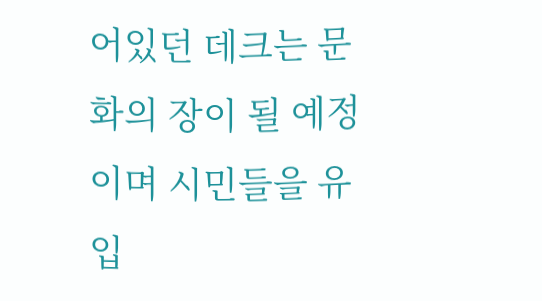어있던 데크는 문화의 장이 될 예정이며 시민들을 유입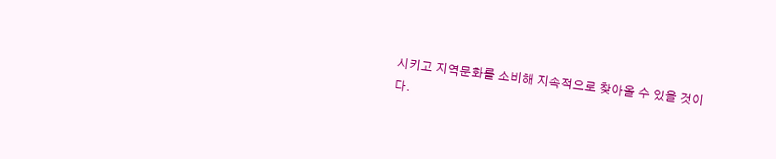시키고 지역문화를 소비해 지속적으로 찾아올 수 있을 것이다.